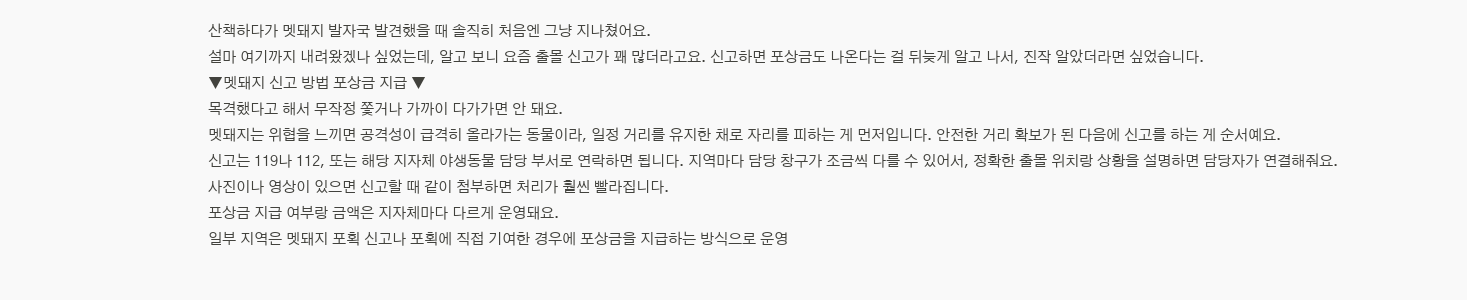산책하다가 멧돼지 발자국 발견했을 때 솔직히 처음엔 그냥 지나쳤어요.
설마 여기까지 내려왔겠나 싶었는데, 알고 보니 요즘 출몰 신고가 꽤 많더라고요. 신고하면 포상금도 나온다는 걸 뒤늦게 알고 나서, 진작 알았더라면 싶었습니다.
▼멧돼지 신고 방법 포상금 지급 ▼
목격했다고 해서 무작정 쫓거나 가까이 다가가면 안 돼요.
멧돼지는 위협을 느끼면 공격성이 급격히 올라가는 동물이라, 일정 거리를 유지한 채로 자리를 피하는 게 먼저입니다. 안전한 거리 확보가 된 다음에 신고를 하는 게 순서예요.
신고는 119나 112, 또는 해당 지자체 야생동물 담당 부서로 연락하면 됩니다. 지역마다 담당 창구가 조금씩 다를 수 있어서, 정확한 출몰 위치랑 상황을 설명하면 담당자가 연결해줘요. 사진이나 영상이 있으면 신고할 때 같이 첨부하면 처리가 훨씬 빨라집니다.
포상금 지급 여부랑 금액은 지자체마다 다르게 운영돼요.
일부 지역은 멧돼지 포획 신고나 포획에 직접 기여한 경우에 포상금을 지급하는 방식으로 운영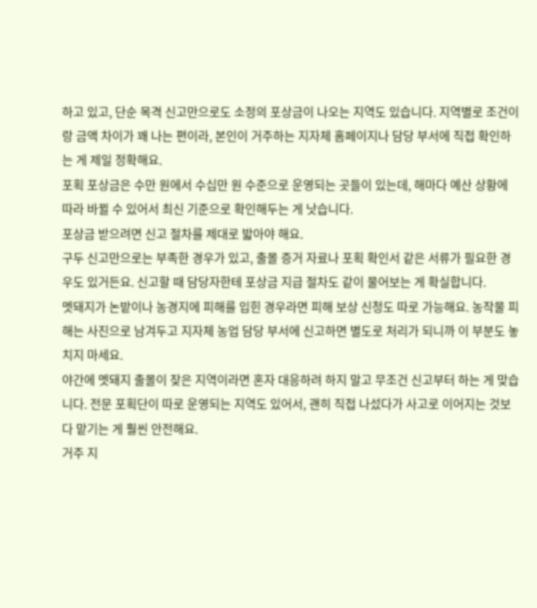하고 있고, 단순 목격 신고만으로도 소정의 포상금이 나오는 지역도 있습니다. 지역별로 조건이랑 금액 차이가 꽤 나는 편이라, 본인이 거주하는 지자체 홈페이지나 담당 부서에 직접 확인하는 게 제일 정확해요.
포획 포상금은 수만 원에서 수십만 원 수준으로 운영되는 곳들이 있는데, 해마다 예산 상황에 따라 바뀔 수 있어서 최신 기준으로 확인해두는 게 낫습니다.
포상금 받으려면 신고 절차를 제대로 밟아야 해요.
구두 신고만으로는 부족한 경우가 있고, 출몰 증거 자료나 포획 확인서 같은 서류가 필요한 경우도 있거든요. 신고할 때 담당자한테 포상금 지급 절차도 같이 물어보는 게 확실합니다.
멧돼지가 논밭이나 농경지에 피해를 입힌 경우라면 피해 보상 신청도 따로 가능해요. 농작물 피해는 사진으로 남겨두고 지자체 농업 담당 부서에 신고하면 별도로 처리가 되니까 이 부분도 놓치지 마세요.
야간에 멧돼지 출몰이 잦은 지역이라면 혼자 대응하려 하지 말고 무조건 신고부터 하는 게 맞습니다. 전문 포획단이 따로 운영되는 지역도 있어서, 괜히 직접 나섰다가 사고로 이어지는 것보다 맡기는 게 훨씬 안전해요.
거주 지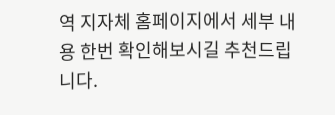역 지자체 홈페이지에서 세부 내용 한번 확인해보시길 추천드립니다.